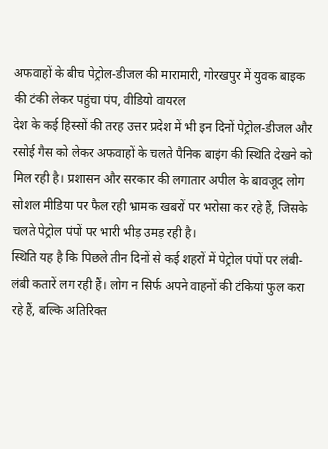अफवाहों के बीच पेट्रोल-डीजल की मारामारी, गोरखपुर में युवक बाइक की टंकी लेकर पहुंचा पंप, वीडियो वायरल
देश के कई हिस्सों की तरह उत्तर प्रदेश में भी इन दिनों पेट्रोल-डीजल और रसोई गैस को लेकर अफवाहों के चलते पैनिक बाइंग की स्थिति देखने को मिल रही है। प्रशासन और सरकार की लगातार अपील के बावजूद लोग सोशल मीडिया पर फैल रही भ्रामक खबरों पर भरोसा कर रहे हैं, जिसके चलते पेट्रोल पंपों पर भारी भीड़ उमड़ रही है।
स्थिति यह है कि पिछले तीन दिनों से कई शहरों में पेट्रोल पंपों पर लंबी-लंबी कतारें लग रही हैं। लोग न सिर्फ अपने वाहनों की टंकियां फुल करा रहे हैं, बल्कि अतिरिक्त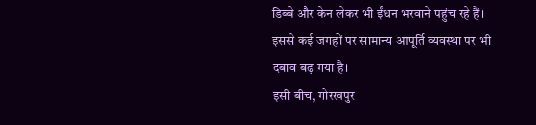डिब्बे और केन लेकर भी ईंधन भरवाने पहुंच रहे हैं। इससे कई जगहों पर सामान्य आपूर्ति व्यवस्था पर भी दबाव बढ़ गया है।
इसी बीच, गोरखपुर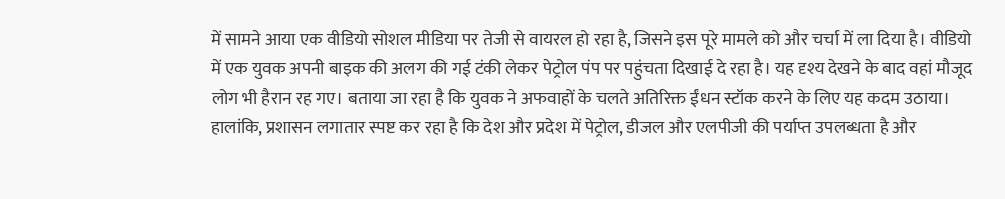में सामने आया एक वीडियो सोशल मीडिया पर तेजी से वायरल हो रहा है, जिसने इस पूरे मामले को और चर्चा में ला दिया है। वीडियो में एक युवक अपनी बाइक की अलग की गई टंकी लेकर पेट्रोल पंप पर पहुंचता दिखाई दे रहा है। यह दृश्य देखने के बाद वहां मौजूद लोग भी हैरान रह गए। बताया जा रहा है कि युवक ने अफवाहों के चलते अतिरिक्त ईंधन स्टॉक करने के लिए यह कदम उठाया।
हालांकि, प्रशासन लगातार स्पष्ट कर रहा है कि देश और प्रदेश में पेट्रोल, डीजल और एलपीजी की पर्याप्त उपलब्धता है और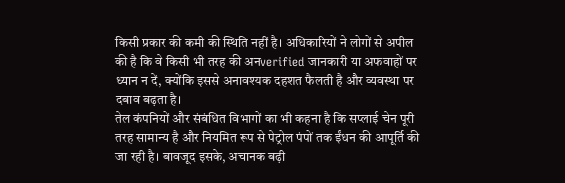किसी प्रकार की कमी की स्थिति नहीं है। अधिकारियों ने लोगों से अपील की है कि वे किसी भी तरह की अनverified जानकारी या अफवाहों पर ध्यान न दें, क्योंकि इससे अनावश्यक दहशत फैलती है और व्यवस्था पर दबाव बढ़ता है।
तेल कंपनियों और संबंधित विभागों का भी कहना है कि सप्लाई चेन पूरी तरह सामान्य है और नियमित रूप से पेट्रोल पंपों तक ईंधन की आपूर्ति की जा रही है। बावजूद इसके, अचानक बढ़ी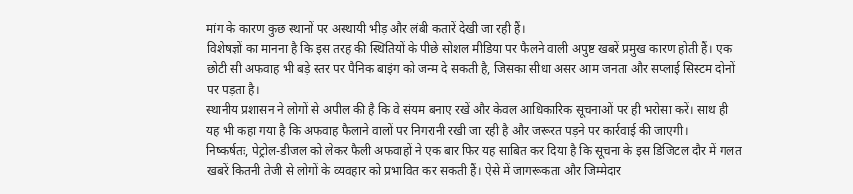मांग के कारण कुछ स्थानों पर अस्थायी भीड़ और लंबी कतारें देखी जा रही हैं।
विशेषज्ञों का मानना है कि इस तरह की स्थितियों के पीछे सोशल मीडिया पर फैलने वाली अपुष्ट खबरें प्रमुख कारण होती हैं। एक छोटी सी अफवाह भी बड़े स्तर पर पैनिक बाइंग को जन्म दे सकती है, जिसका सीधा असर आम जनता और सप्लाई सिस्टम दोनों पर पड़ता है।
स्थानीय प्रशासन ने लोगों से अपील की है कि वे संयम बनाए रखें और केवल आधिकारिक सूचनाओं पर ही भरोसा करें। साथ ही यह भी कहा गया है कि अफवाह फैलाने वालों पर निगरानी रखी जा रही है और जरूरत पड़ने पर कार्रवाई की जाएगी।
निष्कर्षतः, पेट्रोल-डीजल को लेकर फैली अफवाहों ने एक बार फिर यह साबित कर दिया है कि सूचना के इस डिजिटल दौर में गलत खबरें कितनी तेजी से लोगों के व्यवहार को प्रभावित कर सकती हैं। ऐसे में जागरूकता और जिम्मेदार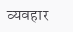व्यवहार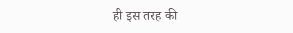ही इस तरह की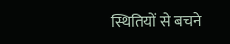स्थितियों से बचने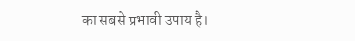का सबसे प्रभावी उपाय है।